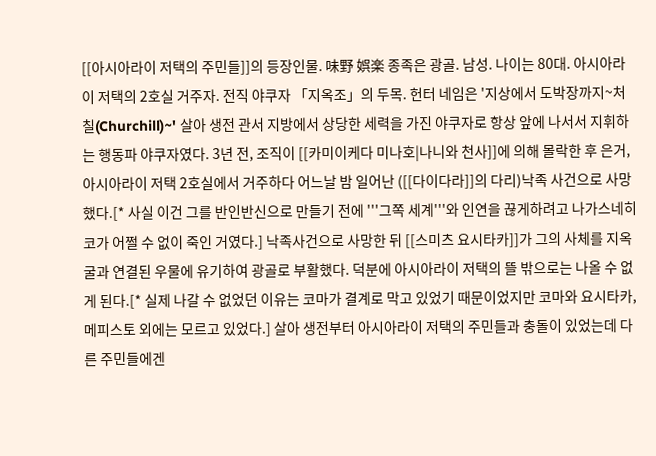[[아시아라이 저택의 주민들]]의 등장인물. 味野 娯楽 종족은 광골. 남성. 나이는 80대. 아시아라이 저택의 2호실 거주자. 전직 야쿠자 「지옥조」의 두목. 헌터 네임은 '지상에서 도박장까지~처칠(Churchill)~' 살아 생전 관서 지방에서 상당한 세력을 가진 야쿠자로 항상 앞에 나서서 지휘하는 행동파 야쿠자였다. 3년 전, 조직이 [[카미이케다 미나호|나니와 천사]]에 의해 몰락한 후 은거, 아시아라이 저택 2호실에서 거주하다 어느날 밤 일어난 ([[다이다라]]의 다리)낙족 사건으로 사망했다.[* 사실 이건 그를 반인반신으로 만들기 전에 '''그쪽 세계'''와 인연을 끊게하려고 나가스네히코가 어쩔 수 없이 죽인 거였다.] 낙족사건으로 사망한 뒤 [[스미츠 요시타카]]가 그의 사체를 지옥굴과 연결된 우물에 유기하여 광골로 부활했다. 덕분에 아시아라이 저택의 뜰 밖으로는 나올 수 없게 된다.[* 실제 나갈 수 없었던 이유는 코마가 결계로 막고 있었기 때문이었지만 코마와 요시타카, 메피스토 외에는 모르고 있었다.] 살아 생전부터 아시아라이 저택의 주민들과 충돌이 있었는데 다른 주민들에겐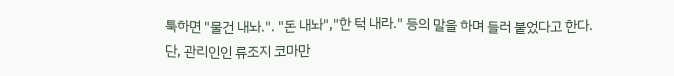툭하면 "물건 내놔.". "돈 내놔","한 턱 내라." 등의 말을 하며 들러 붙었다고 한다. 단, 관리인인 류조지 코마만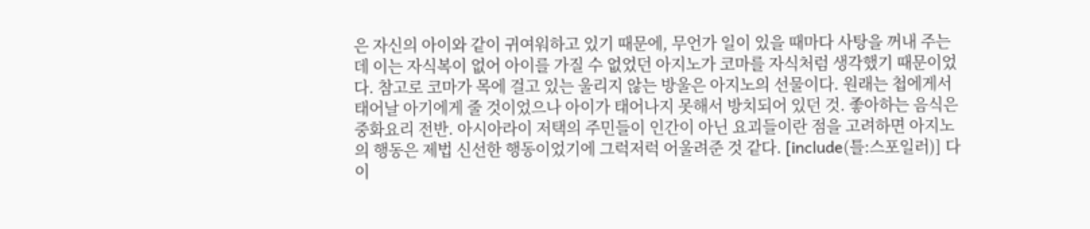은 자신의 아이와 같이 귀여워하고 있기 때문에, 무언가 일이 있을 때마다 사탕을 꺼내 주는데 이는 자식복이 없어 아이를 가질 수 없었던 아지노가 코마를 자식처럼 생각했기 때문이었다. 참고로 코마가 목에 걸고 있는 울리지 않는 방울은 아지노의 선물이다. 원래는 첩에게서 태어날 아기에게 줄 것이었으나 아이가 태어나지 못해서 방치되어 있던 것. 좋아하는 음식은 중화요리 전반. 아시아라이 저택의 주민들이 인간이 아닌 요괴들이란 점을 고려하면 아지노의 행동은 제법 신선한 행동이었기에 그럭저럭 어울려준 것 같다. [include(틀:스포일러)] 다이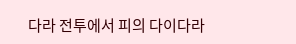다라 전투에서 피의 다이다라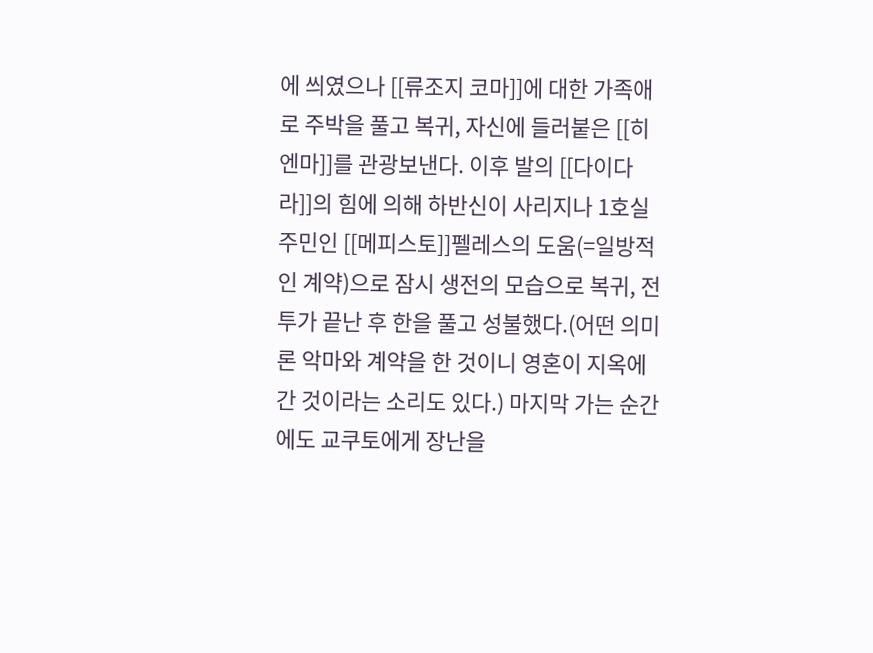에 씌였으나 [[류조지 코마]]에 대한 가족애로 주박을 풀고 복귀, 자신에 들러붙은 [[히엔마]]를 관광보낸다. 이후 발의 [[다이다라]]의 힘에 의해 하반신이 사리지나 1호실 주민인 [[메피스토]]펠레스의 도움(=일방적인 계약)으로 잠시 생전의 모습으로 복귀, 전투가 끝난 후 한을 풀고 성불했다.(어떤 의미론 악마와 계약을 한 것이니 영혼이 지옥에 간 것이라는 소리도 있다.) 마지막 가는 순간에도 교쿠토에게 장난을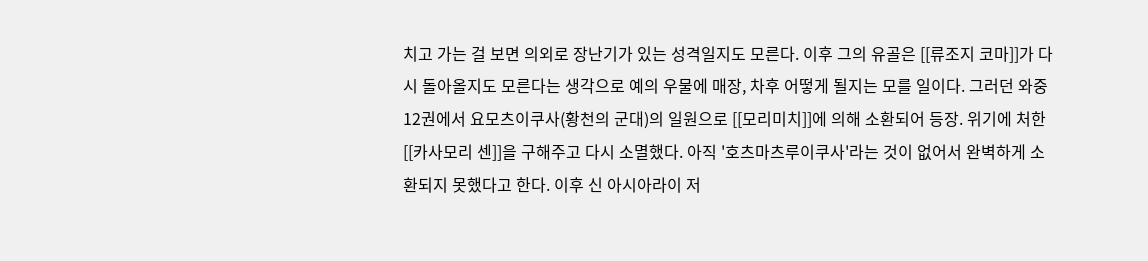치고 가는 걸 보면 의외로 장난기가 있는 성격일지도 모른다. 이후 그의 유골은 [[류조지 코마]]가 다시 돌아올지도 모른다는 생각으로 예의 우물에 매장, 차후 어떻게 될지는 모를 일이다. 그러던 와중 12권에서 요모츠이쿠사(황천의 군대)의 일원으로 [[모리미치]]에 의해 소환되어 등장. 위기에 처한 [[카사모리 센]]을 구해주고 다시 소멸했다. 아직 '호츠마츠루이쿠사'라는 것이 없어서 완벽하게 소환되지 못했다고 한다. 이후 신 아시아라이 저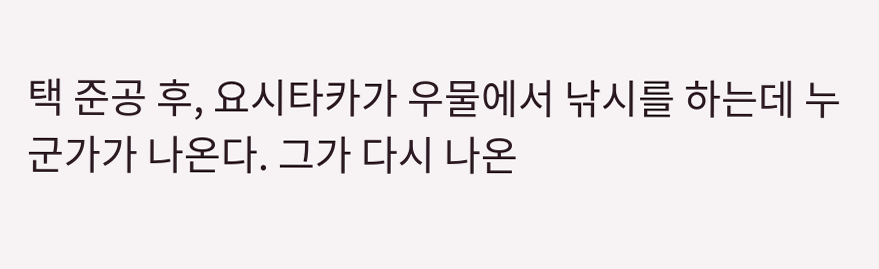택 준공 후, 요시타카가 우물에서 낚시를 하는데 누군가가 나온다. 그가 다시 나온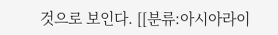것으로 보인다. [[분류:아시아라이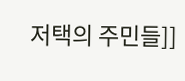저택의 주민들]]